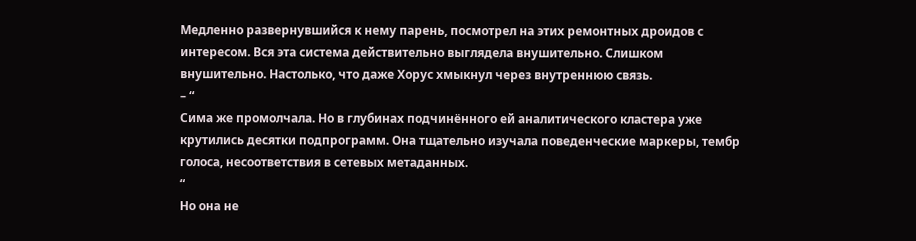Медленно развернувшийся к нему парень, посмотрел на этих ремонтных дроидов с интересом. Вся эта система действительно выглядела внушительно. Слишком внушительно. Настолько, что даже Хорус хмыкнул через внутреннюю связь.
– “
Сима же промолчала. Но в глубинах подчинённого ей аналитического кластера уже крутились десятки подпрограмм. Она тщательно изучала поведенческие маркеры, тембр голоса, несоответствия в сетевых метаданных.
“
Но она не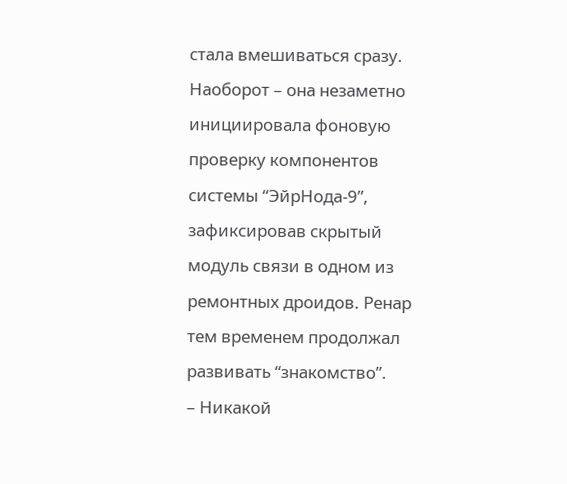стала вмешиваться сразу. Наоборот – она незаметно инициировала фоновую проверку компонентов системы “ЭйрНода-9”, зафиксировав скрытый модуль связи в одном из ремонтных дроидов. Ренар тем временем продолжал развивать “знакомство”.
– Никакой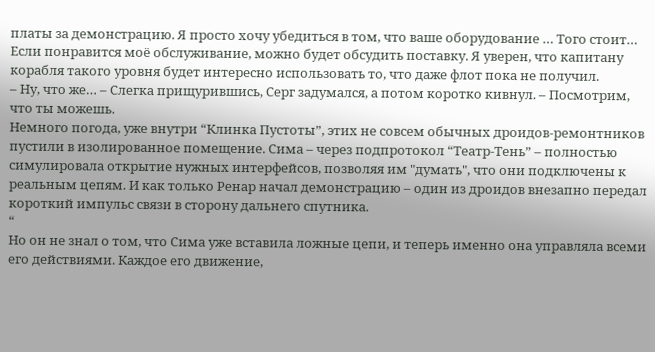платы за демонстрацию. Я просто хочу убедиться в том, что ваше оборудование … Того стоит… Если понравится моё обслуживание, можно будет обсудить поставку. Я уверен, что капитану корабля такого уровня будет интересно использовать то, что даже флот пока не получил.
– Ну, что же… – Слегка прищурившись, Серг задумался, а потом коротко кивнул. – Посмотрим, что ты можешь.
Немного погода, уже внутри “Клинка Пустоты”, этих не совсем обычных дроидов-ремонтников пустили в изолированное помещение. Сима – через подпротокол “Театр-Тень” – полностью симулировала открытие нужных интерфейсов, позволяя им "думать", что они подключены к реальным цепям. И как только Ренар начал демонстрацию – один из дроидов внезапно передал короткий импульс связи в сторону дальнего спутника.
“
Но он не знал о том, что Сима уже вставила ложные цепи, и теперь именно она управляла всеми его действиями. Каждое его движение,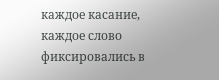каждое касание, каждое слово фиксировались в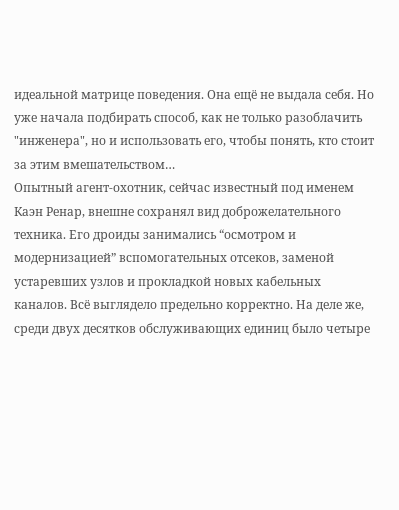идеальной матрице поведения. Она ещё не выдала себя. Но уже начала подбирать способ, как не только разоблачить "инженера", но и использовать его, чтобы понять, кто стоит за этим вмешательством…
Опытный агент-охотник, сейчас известный под именем Каэн Ренар, внешне сохранял вид доброжелательного техника. Его дроиды занимались “осмотром и модернизацией” вспомогательных отсеков, заменой устаревших узлов и прокладкой новых кабельных каналов. Всё выглядело предельно корректно. На деле же, среди двух десятков обслуживающих единиц было четыре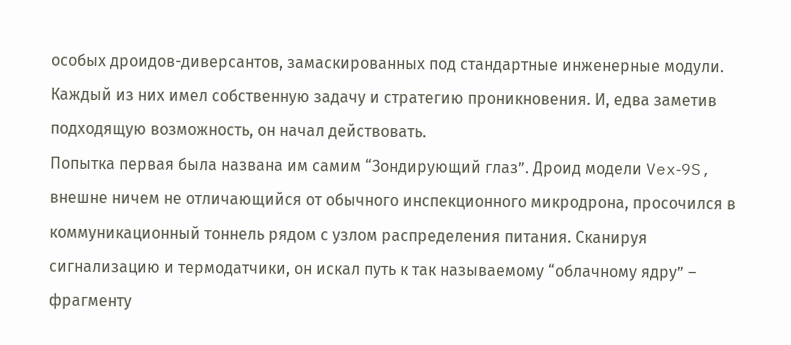особых дроидов-диверсантов, замаскированных под стандартные инженерные модули. Каждый из них имел собственную задачу и стратегию проникновения. И, едва заметив подходящую возможность, он начал действовать.
Попытка первая была названа им самим “Зондирующий глаз”. Дроид модели Vex‑9S, внешне ничем не отличающийся от обычного инспекционного микродрона, просочился в коммуникационный тоннель рядом с узлом распределения питания. Сканируя сигнализацию и термодатчики, он искал путь к так называемому “облачному ядру” – фрагменту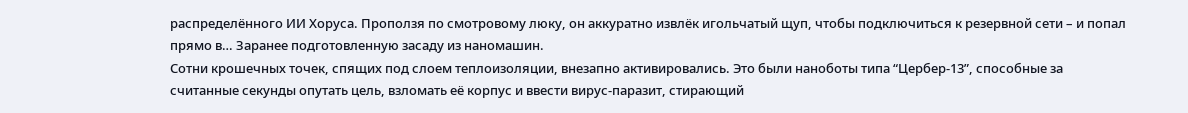распределённого ИИ Хоруса. Проползя по смотровому люку, он аккуратно извлёк игольчатый щуп, чтобы подключиться к резервной сети – и попал прямо в… Заранее подготовленную засаду из наномашин.
Сотни крошечных точек, спящих под слоем теплоизоляции, внезапно активировались. Это были наноботы типа “Цербер‑13”, способные за считанные секунды опутать цель, взломать её корпус и ввести вирус-паразит, стирающий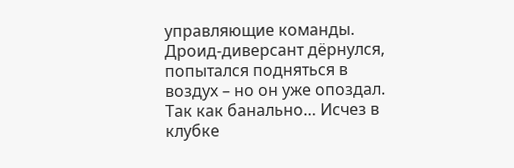управляющие команды. Дроид-диверсант дёрнулся, попытался подняться в воздух – но он уже опоздал. Так как банально… Исчез в клубке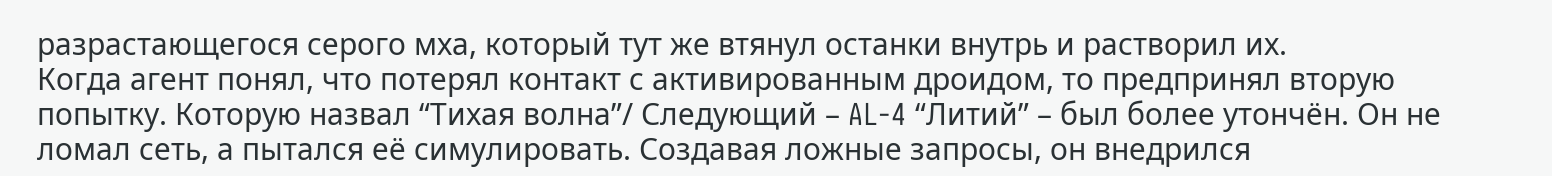разрастающегося серого мха, который тут же втянул останки внутрь и растворил их.
Когда агент понял, что потерял контакт с активированным дроидом, то предпринял вторую попытку. Которую назвал “Тихая волна”/ Следующий – AL‑4 “Литий” – был более утончён. Он не ломал сеть, а пытался её симулировать. Создавая ложные запросы, он внедрился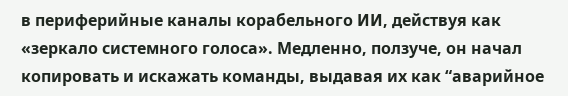в периферийные каналы корабельного ИИ, действуя как «зеркало системного голоса». Медленно, ползуче, он начал копировать и искажать команды, выдавая их как “аварийное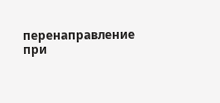перенаправление при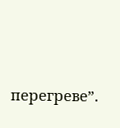перегреве”.